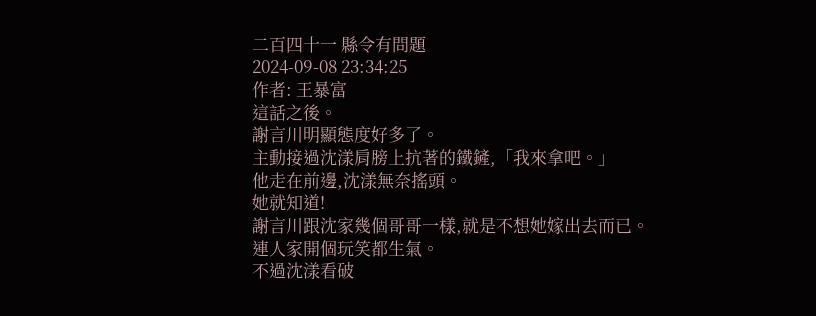二百四十一 縣令有問題
2024-09-08 23:34:25
作者: 王暴富
這話之後。
謝言川明顯態度好多了。
主動接過沈漾肩膀上抗著的鐵鏟,「我來拿吧。」
他走在前邊,沈漾無奈搖頭。
她就知道!
謝言川跟沈家幾個哥哥一樣,就是不想她嫁出去而已。
連人家開個玩笑都生氣。
不過沈漾看破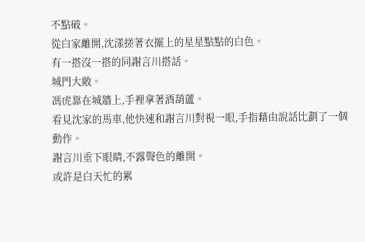不點破。
從白家離開,沈漾搓著衣擺上的星星點點的白色。
有一搭沒一搭的同謝言川搭話。
城門大敞。
馮虎靠在城牆上,手裡拿著酒葫蘆。
看見沈家的馬車,他快速和謝言川對視一眼,手指藉由說話比劃了一個動作。
謝言川垂下眼睛,不露聲色的離開。
或許是白天忙的累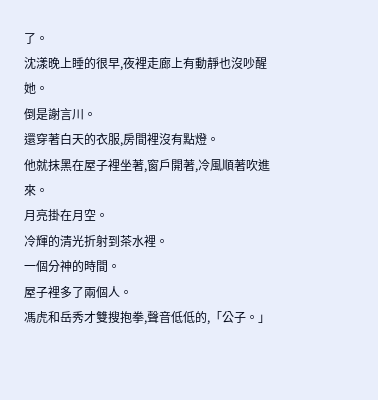了。
沈漾晚上睡的很早,夜裡走廊上有動靜也沒吵醒她。
倒是謝言川。
還穿著白天的衣服,房間裡沒有點燈。
他就抹黑在屋子裡坐著,窗戶開著,冷風順著吹進來。
月亮掛在月空。
冷輝的清光折射到茶水裡。
一個分神的時間。
屋子裡多了兩個人。
馮虎和岳秀才雙搜抱拳,聲音低低的,「公子。」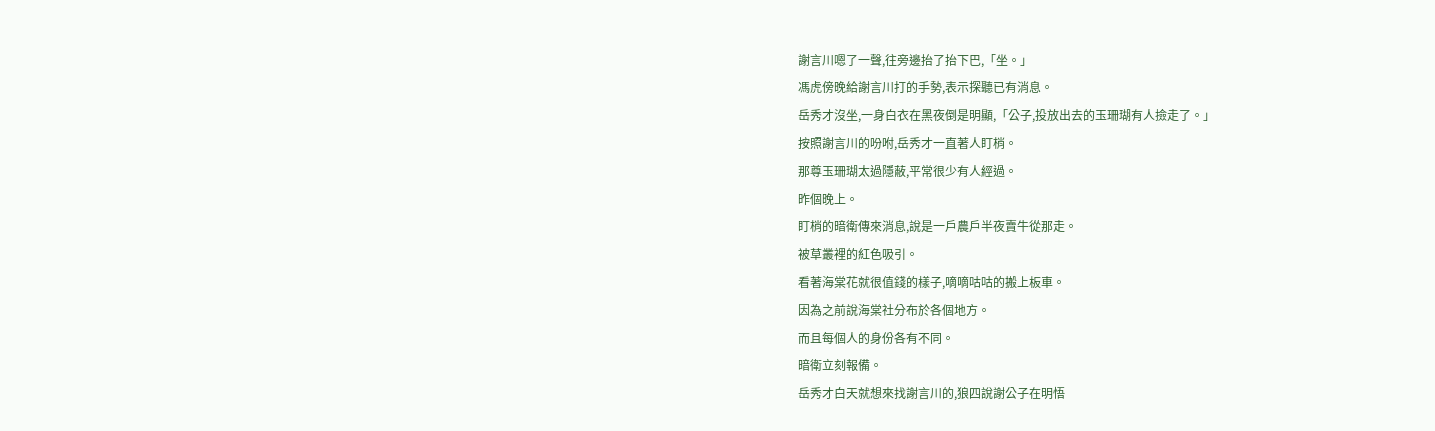謝言川嗯了一聲,往旁邊抬了抬下巴,「坐。」
馮虎傍晚給謝言川打的手勢,表示探聽已有消息。
岳秀才沒坐,一身白衣在黑夜倒是明顯,「公子,投放出去的玉珊瑚有人撿走了。」
按照謝言川的吩咐,岳秀才一直著人盯梢。
那尊玉珊瑚太過隱蔽,平常很少有人經過。
昨個晚上。
盯梢的暗衛傳來消息,說是一戶農戶半夜賣牛從那走。
被草叢裡的紅色吸引。
看著海棠花就很值錢的樣子,嘀嘀咕咕的搬上板車。
因為之前說海棠社分布於各個地方。
而且每個人的身份各有不同。
暗衛立刻報備。
岳秀才白天就想來找謝言川的,狼四說謝公子在明悟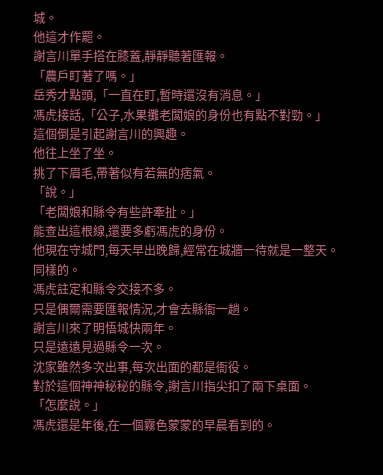城。
他這才作罷。
謝言川單手搭在膝蓋,靜靜聽著匯報。
「農戶盯著了嗎。」
岳秀才點頭,「一直在盯,暫時還沒有消息。」
馮虎接話,「公子,水果攤老闆娘的身份也有點不對勁。」
這個倒是引起謝言川的興趣。
他往上坐了坐。
挑了下眉毛,帶著似有若無的痞氣。
「說。」
「老闆娘和縣令有些許牽扯。」
能查出這根線,還要多虧馮虎的身份。
他現在守城門,每天早出晚歸,經常在城牆一待就是一整天。
同樣的。
馮虎註定和縣令交接不多。
只是偶爾需要匯報情況,才會去縣衙一趟。
謝言川來了明悟城快兩年。
只是遠遠見過縣令一次。
沈家雖然多次出事,每次出面的都是衙役。
對於這個神神秘秘的縣令,謝言川指尖扣了兩下桌面。
「怎麼說。」
馮虎還是年後,在一個霧色蒙蒙的早晨看到的。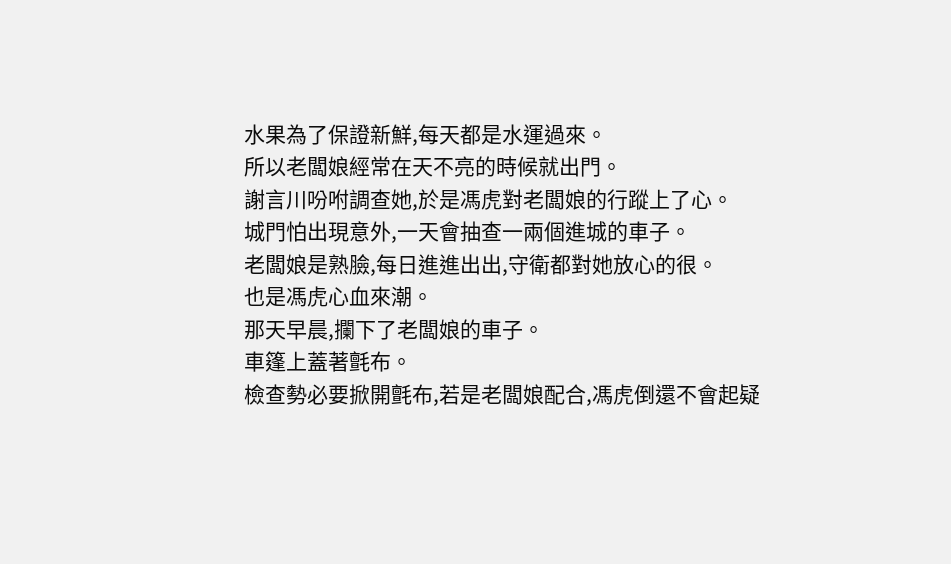水果為了保證新鮮,每天都是水運過來。
所以老闆娘經常在天不亮的時候就出門。
謝言川吩咐調查她,於是馮虎對老闆娘的行蹤上了心。
城門怕出現意外,一天會抽查一兩個進城的車子。
老闆娘是熟臉,每日進進出出,守衛都對她放心的很。
也是馮虎心血來潮。
那天早晨,攔下了老闆娘的車子。
車篷上蓋著氈布。
檢查勢必要掀開氈布,若是老闆娘配合,馮虎倒還不會起疑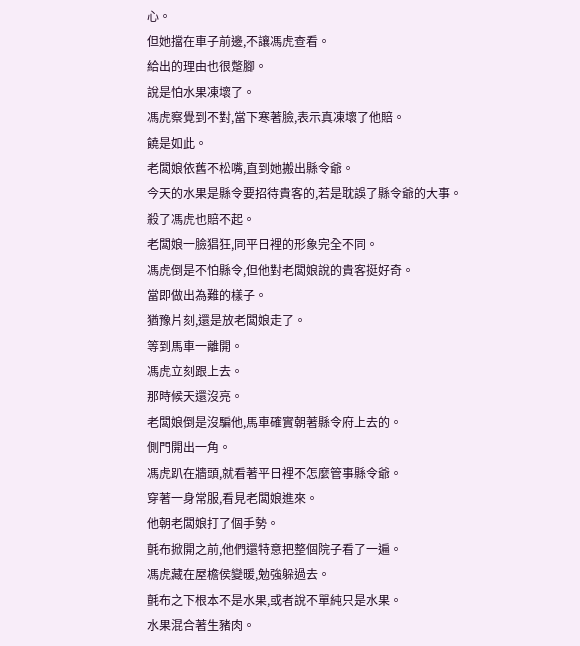心。
但她擋在車子前邊,不讓馮虎查看。
給出的理由也很蹩腳。
說是怕水果凍壞了。
馮虎察覺到不對,當下寒著臉,表示真凍壞了他賠。
饒是如此。
老闆娘依舊不松嘴,直到她搬出縣令爺。
今天的水果是縣令要招待貴客的,若是耽誤了縣令爺的大事。
殺了馮虎也賠不起。
老闆娘一臉猖狂,同平日裡的形象完全不同。
馮虎倒是不怕縣令,但他對老闆娘說的貴客挺好奇。
當即做出為難的樣子。
猶豫片刻,還是放老闆娘走了。
等到馬車一離開。
馮虎立刻跟上去。
那時候天還沒亮。
老闆娘倒是沒騙他,馬車確實朝著縣令府上去的。
側門開出一角。
馮虎趴在牆頭,就看著平日裡不怎麼管事縣令爺。
穿著一身常服,看見老闆娘進來。
他朝老闆娘打了個手勢。
氈布掀開之前,他們還特意把整個院子看了一遍。
馮虎藏在屋檐侯變暖,勉強躲過去。
氈布之下根本不是水果,或者說不單純只是水果。
水果混合著生豬肉。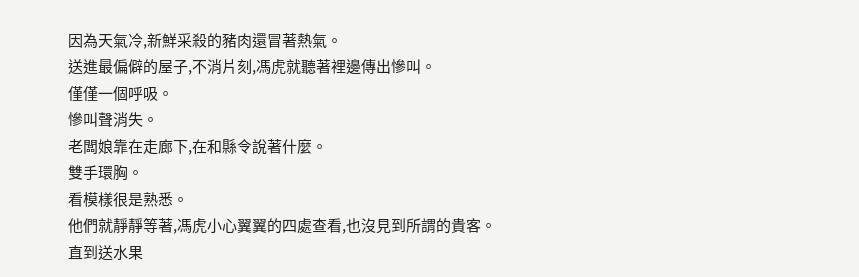因為天氣冷,新鮮采殺的豬肉還冒著熱氣。
送進最偏僻的屋子,不消片刻,馮虎就聽著裡邊傳出慘叫。
僅僅一個呼吸。
慘叫聲消失。
老闆娘靠在走廊下,在和縣令說著什麼。
雙手環胸。
看模樣很是熟悉。
他們就靜靜等著,馮虎小心翼翼的四處查看,也沒見到所謂的貴客。
直到送水果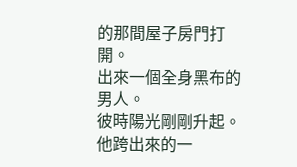的那間屋子房門打開。
出來一個全身黑布的男人。
彼時陽光剛剛升起。
他跨出來的一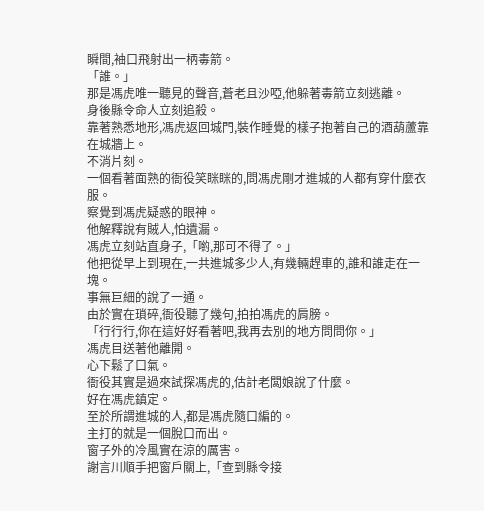瞬間,袖口飛射出一柄毒箭。
「誰。」
那是馮虎唯一聽見的聲音,蒼老且沙啞,他躲著毒箭立刻逃離。
身後縣令命人立刻追殺。
靠著熟悉地形,馮虎返回城門,裝作睡覺的樣子抱著自己的酒葫蘆靠在城牆上。
不消片刻。
一個看著面熟的衙役笑眯眯的,問馮虎剛才進城的人都有穿什麼衣服。
察覺到馮虎疑惑的眼神。
他解釋說有賊人,怕遺漏。
馮虎立刻站直身子,「喲,那可不得了。」
他把從早上到現在,一共進城多少人,有幾輛趕車的,誰和誰走在一塊。
事無巨細的說了一通。
由於實在瑣碎,衙役聽了幾句,拍拍馮虎的肩膀。
「行行行,你在這好好看著吧,我再去別的地方問問你。」
馮虎目送著他離開。
心下鬆了口氣。
衙役其實是過來試探馮虎的,估計老闆娘說了什麼。
好在馮虎鎮定。
至於所謂進城的人,都是馮虎隨口編的。
主打的就是一個脫口而出。
窗子外的冷風實在涼的厲害。
謝言川順手把窗戶關上,「查到縣令接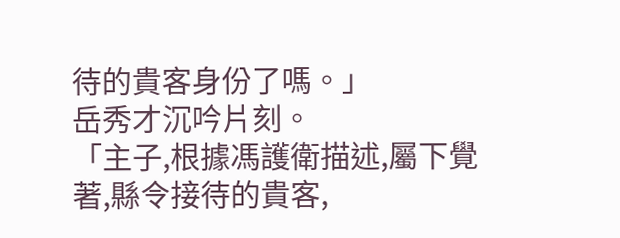待的貴客身份了嗎。」
岳秀才沉吟片刻。
「主子,根據馮護衛描述,屬下覺著,縣令接待的貴客,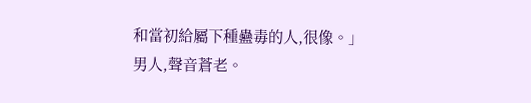和當初給屬下種蠱毒的人,很像。」
男人,聲音蒼老。